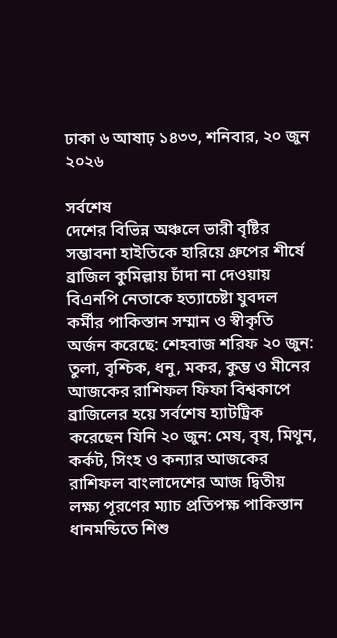ঢাকা ৬ আষাঢ় ১৪৩৩, শনিবার, ২০ জুন ২০২৬

সর্বশেষ
দেশের বিভিন্ন অঞ্চলে ভারী বৃষ্টির সম্ভাবনা হাইতিকে হারিয়ে গ্রুপের শীর্ষে ব্রাজিল কুমিল্লায় চাঁদা না দেওয়ায় বিএনপি নেতাকে হত্যাচেষ্টা যুবদল কর্মীর পাকিস্তান সম্মান ও স্বীকৃতি অর্জন করেছে: শেহবাজ শরিফ ২০ জুন: তুলা, বৃশ্চিক, ধনু, মকর, কুম্ভ ও মীনের আজকের রাশিফল ফিফা বিশ্বকাপে ব্রাজিলের হয়ে সর্বশেষ হ্যাটট্রিক করেছেন যিনি ২০ জুন: মেষ, বৃষ, মিথুন, কর্কট, সিংহ ও কন্যার আজকের রাশিফল বাংলাদেশের আজ দ্বিতীয় লক্ষ্য পূরণের ম্যাচ প্রতিপক্ষ পাকিস্তান ধানমন্ডিতে শিশু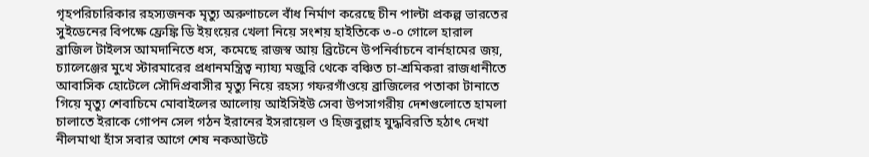গৃহপরিচারিকার রহস্যজনক মৃত্যু অরুণাচলে বাঁধ নির্মাণ করেছে চীন পাল্টা প্রকল্প ভারতের সুইডেনের বিপক্ষে ফ্রেঙ্কি ডি ইয়ংয়ের খেলা নিয়ে সংশয় হাইতিকে ৩-০ গোলে হারাল ব্রাজিল টাইলস আমদানিতে ধস, কমেছে রাজস্ব আয় ব্রিটেনে উপনির্বাচনে বার্নহামের জয়, চ্যালেঞ্জের মুখে স্টারমারের প্রধানমন্ত্রিত্ব ন্যায্য মজুরি থেকে বঞ্চিত চা-শ্রমিকরা রাজধানীতে আবাসিক হোটেলে সৌদিপ্রবাসীর মৃত্যু নিয়ে রহস্য গফরগাঁওয়ে ব্রাজিলের পতাকা টানাতে গিয়ে মৃত্যু শেবাচিমে মোবাইলের আলোয় আইসিইউ সেবা উপসাগরীয় দেশগুলোতে হামলা চালাতে ইরাকে গোপন সেল গঠন ইরানের ইসরায়েল ও হিজবুল্লাহ যুদ্ধবিরতি হঠাৎ দেখা নীলমাথা হাঁস সবার আগে শেষ নকআউটে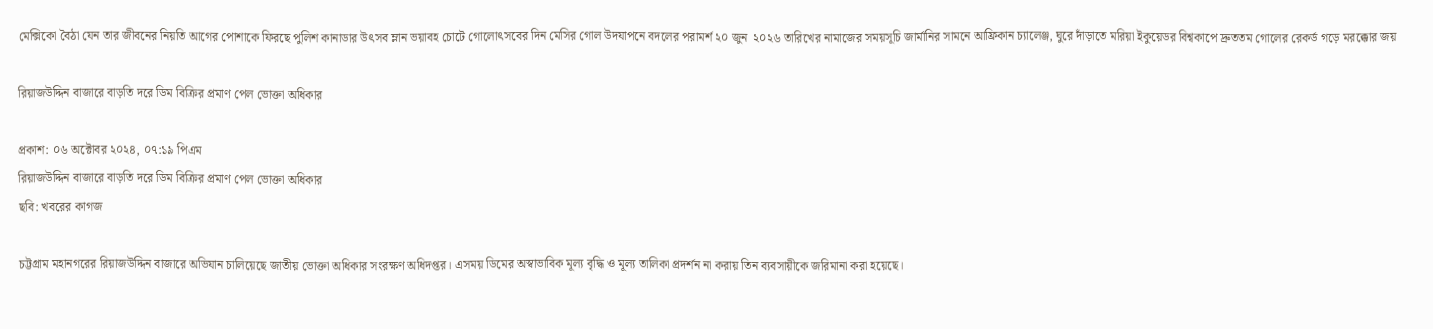মেক্সিকো বৈঠা যেন তার জীবনের নিয়তি আগের পোশাকে ফিরছে পুলিশ কানাডার উৎসব ম্লান ভয়াবহ চোটে গোলোৎসবের দিন মেসির গোল উদযাপনে বদলের পরামর্শ ২০ জুন  ২০২৬ তারিখের নামাজের সময়সূচি জার্মানির সামনে আফ্রিকান চ্যালেঞ্জ, ঘুরে দাঁড়াতে মরিয়া ইকুয়েডর বিশ্বকাপে দ্রুততম গোলের রেকর্ড গড়ে মরক্কোর জয়

রিয়াজউদ্দিন বাজারে বাড়তি দরে ডিম বিক্রির প্রমাণ পেল ভোক্তা অধিকার

প্রকাশ: ০৬ অক্টোবর ২০২৪, ০৭:১৯ পিএম
রিয়াজউদ্দিন বাজারে বাড়তি দরে ডিম বিক্রির প্রমাণ পেল ভোক্তা অধিকার
ছবি: খবরের কাগজ

চট্টগ্রাম মহানগরের রিয়াজউদ্দিন বাজারে অভিযান চালিয়েছে জাতীয় ভোক্তা অধিকার সংরক্ষণ অধিদপ্তর। এসময় ডিমের অস্বাভাবিক মূল্য বৃদ্ধি ও মূল্য তালিকা প্রদর্শন না করায় তিন ব্যবসায়ীকে জরিমানা করা হয়েছে।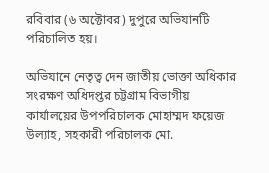রবিবার (৬ অক্টোবর) দুপুরে অভিযানটি পরিচালিত হয়।

অভিযানে নেতৃত্ব দেন জাতীয় ভোক্তা অধিকার সংরক্ষণ অধিদপ্তর চট্টগ্রাম বিভাগীয় কার্যালয়ের উপপরিচালক মোহাম্মদ ফয়েজ উল্যাহ, সহকারী পরিচালক মো.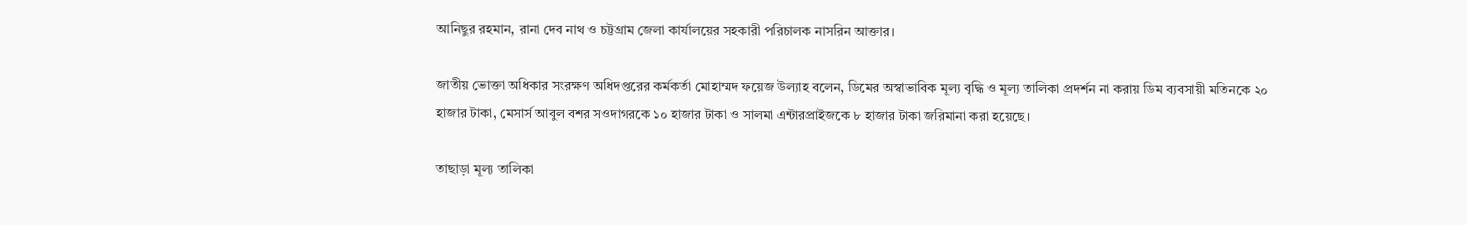আনিছুর রহমান, রানা দেব নাথ ও চট্টগ্রাম জেলা কার্যালয়ের সহকারী পরিচালক নাসরিন আক্তার।

জাতীয় ভোক্তা অধিকার সংরক্ষণ অধিদপ্তরের কর্মকর্তা মোহাম্মদ ফয়েজ উল্যাহ বলেন, ডিমের অস্বাভাবিক মূল্য বৃদ্ধি ও মূল্য তালিকা প্রদর্শন না করায় ডিম ব্যবসায়ী মতিনকে ২০ হাজার টাকা, মেসার্স আবুল বশর সওদাগরকে ১০ হাজার টাকা ও সালমা এন্টারপ্রাইজকে ৮ হাজার টাকা জরিমানা করা হয়েছে।

তাছাড়া মূল্য তালিকা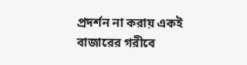প্রদর্শন না করায় একই বাজারের গরীবে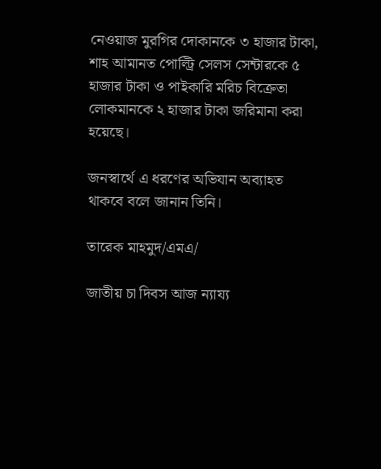নেওয়াজ মুরগির দোকানকে ৩ হাজার টাকা, শাহ আমানত পোল্ট্রি সেলস সেন্টারকে ৫ হাজার টাকা ও পাইকারি মরিচ বিক্রেতা লোকমানকে ২ হাজার টাকা জরিমানা করা হয়েছে।

জনস্বার্থে এ ধরণের অভিযান অব্যাহত থাকবে বলে জানান তিনি।

তারেক মাহমুদ/এমএ/

জাতীয় চা দিবস আজ ন্যায্য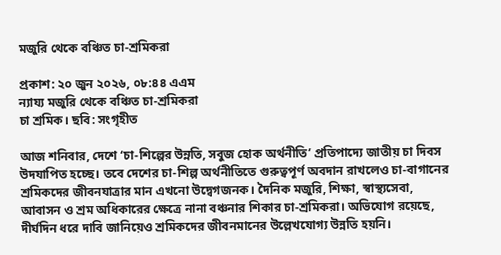মজুরি থেকে বঞ্চিত চা-শ্রমিকরা

প্রকাশ: ২০ জুন ২০২৬, ০৮:৪৪ এএম
ন্যায্য মজুরি থেকে বঞ্চিত চা-শ্রমিকরা
চা শ্রমিক। ছবি: সংগৃহীত

আজ শনিবার, দেশে ‘চা-শিল্পের উন্নতি, সবুজ হোক অর্থনীতি’ প্রতিপাদ্যে জাতীয় চা দিবস উদযাপিত হচ্ছে। তবে দেশের চা-শিল্প অর্থনীতিতে গুরুত্বপূর্ণ অবদান রাখলেও চা-বাগানের শ্রমিকদের জীবনযাত্রার মান এখনো উদ্বেগজনক। দৈনিক মজুরি, শিক্ষা, স্বাস্থ্যসেবা, আবাসন ও শ্রম অধিকারের ক্ষেত্রে নানা বঞ্চনার শিকার চা-শ্রমিকরা। অভিযোগ রয়েছে, দীর্ঘদিন ধরে দাবি জানিয়েও শ্রমিকদের জীবনমানের উল্লেখযোগ্য উন্নতি হয়নি।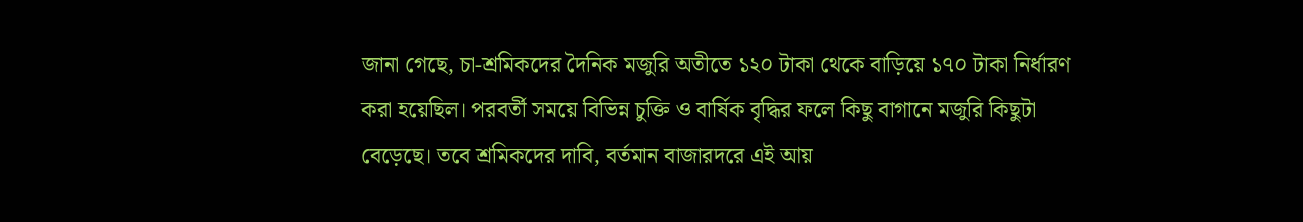জানা গেছে, চা-শ্রমিকদের দৈনিক মজুরি অতীতে ১২০ টাকা থেকে বাড়িয়ে ১৭০ টাকা নির্ধারণ করা হয়েছিল। পরবর্তী সময়ে বিভিন্ন চুক্তি ও বার্ষিক বৃদ্ধির ফলে কিছু বাগানে মজুরি কিছুটা বেড়েছে। তবে শ্রমিকদের দাবি, বর্তমান বাজারদরে এই আয়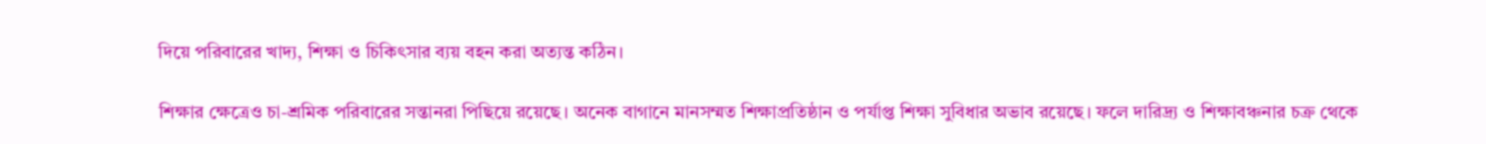দিয়ে পরিবারের খাদ্য, শিক্ষা ও চিকিৎসার ব্যয় বহন করা অত্যন্ত কঠিন।

শিক্ষার ক্ষেত্রেও চা-শ্রমিক পরিবারের সন্তানরা পিছিয়ে রয়েছে। অনেক বাগানে মানসম্মত শিক্ষাপ্রতিষ্ঠান ও পর্যাপ্ত শিক্ষা সুবিধার অভাব রয়েছে। ফলে দারিদ্র্য ও শিক্ষাবঞ্চনার চক্র থেকে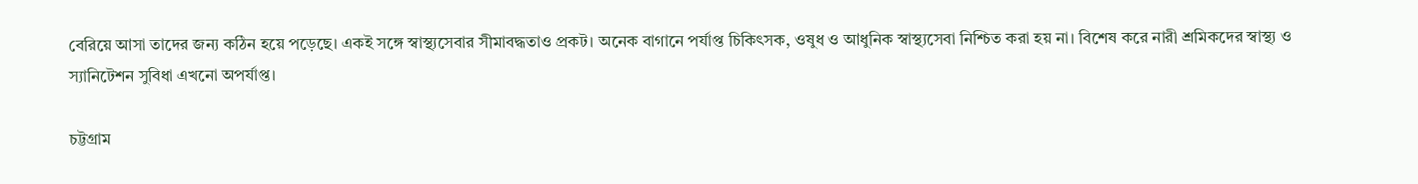বেরিয়ে আসা তাদের জন্য কঠিন হয়ে পড়েছে। একই সঙ্গে স্বাস্থ্যসেবার সীমাবদ্ধতাও প্রকট। অনেক বাগানে পর্যাপ্ত চিকিৎসক, ওষুধ ও আধুনিক স্বাস্থ্যসেবা নিশ্চিত করা হয় না। বিশেষ করে নারী শ্রমিকদের স্বাস্থ্য ও স্যানিটেশন সুবিধা এখনো অপর্যাপ্ত।

চট্টগ্রাম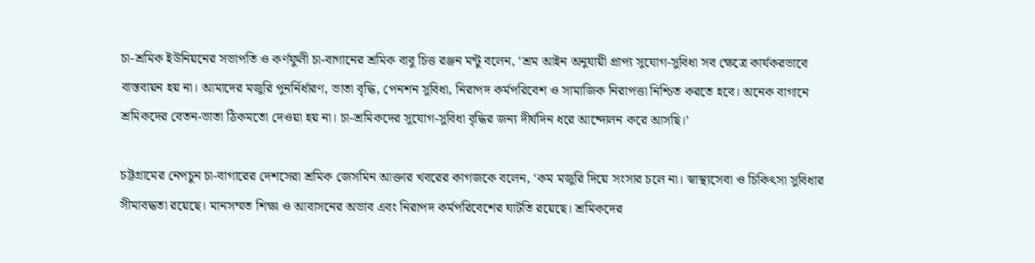চা-শ্রমিক ইউনিয়নের সভাপতি ও কর্ণফুলী চা-বাগানের শ্রমিক বাবু চিত্ত রঞ্জন মন্টু বলেন, ‘শ্রম আইন অনুযায়ী প্রাপ্য সুযোগ-সুবিধা সব ক্ষেত্রে কার্যকরভাবে বাস্তবায়ন হয় না। আমাদের মজুরি পুনর্নির্ধারণ, ভাতা বৃদ্ধি, পেনশন সুবিধা, নিরাপদ কর্মপরিবেশ ও সামাজিক নিরাপত্তা নিশ্চিত করতে হবে। অনেক বাগানে শ্রমিকদের বেতন-ভাতা ঠিকমতো দেওয়া হয় না। চা-শ্রমিকদের সুযোগ-সুবিধা বৃদ্ধির জন্য দীর্ঘদিন ধরে আন্দোলন করে আসছি।’

চট্টগ্রামের নেপচুন চা-বাগারের দেশসেরা শ্রমিক জেসমিন আক্তার খবরের কাগজকে বলেন, ‘কম মজুরি দিয়ে সংসার চলে না। স্বাস্থ্যসেবা ও চিকিৎসা সুবিধার সীমাবদ্ধতা রয়েছে। মানসম্মত শিক্ষা ও আবাসনের অভাব এবং নিরাপদ কর্মপরিবেশের ঘাটতি রয়েছে। শ্রমিকদের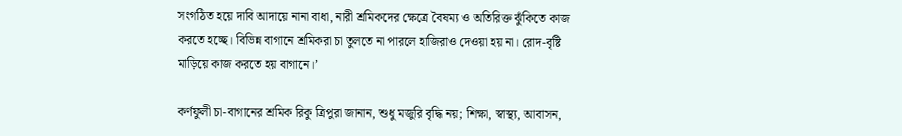সংগঠিত হয়ে দাবি আদায়ে নানা বাধা, নারী শ্রমিকদের ক্ষেত্রে বৈষম্য ও অতিরিক্ত ঝুঁকিতে কাজ করতে হচ্ছে। বিভিন্ন বাগানে শ্রমিকরা চা তুলতে না পারলে হাজিরাও দেওয়া হয় না। রোদ-বৃষ্টি মাড়িয়ে কাজ করতে হয় বাগানে।’

কর্ণফুলী চা-বাগানের শ্রমিক রিকু ত্রিপুরা জানান, শুধু মজুরি বৃদ্ধি নয়; শিক্ষা, স্বাস্থ্য, আবাসন,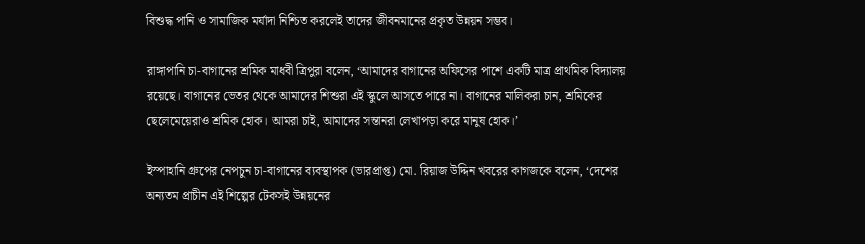বিশুদ্ধ পানি ও সামাজিক মর্যাদা নিশ্চিত করলেই তাদের জীবনমানের প্রকৃত উন্নয়ন সম্ভব।

রাঙ্গাপানি চা-বাগানের শ্রমিক মাধবী ত্রিপুরা বলেন, ‘আমাদের বাগানের অফিসের পাশে একটি মাত্র প্রাথমিক বিদ্যালয় রয়েছে। বাগানের ভেতর থেকে আমাদের শিশুরা এই স্কুলে আসতে পারে না। বাগানের মালিকরা চান, শ্রমিকের ছেলেমেয়েরাও শ্রমিক হোক। আমরা চাই, আমাদের সন্তানরা লেখাপড়া করে মানুষ হোক।’

ইস্পাহানি গ্রুপের নেপচুন চা-বাগানের ব্যবস্থাপক (ভারপ্রাপ্ত) মো. রিয়াজ উদ্দিন খবরের কাগজকে বলেন, ‘দেশের অন্যতম প্রাচীন এই শিল্পের টেকসই উন্নয়নের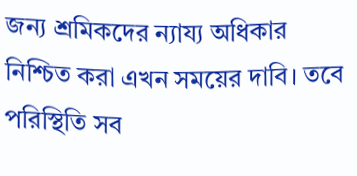জন্য শ্রমিকদের ন্যায্য অধিকার নিশ্চিত করা এখন সময়ের দাবি। তবে পরিস্থিতি সব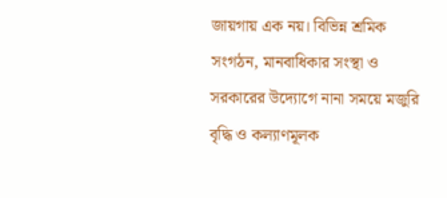জায়গায় এক নয়। বিভিন্ন শ্রমিক সংগঠন, মানবাধিকার সংস্থা ও সরকারের উদ্যোগে নানা সময়ে মজুরি বৃদ্ধি ও কল্যাণমূলক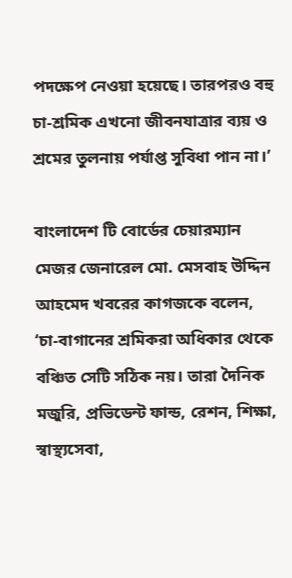পদক্ষেপ নেওয়া হয়েছে। তারপরও বহু চা-শ্রমিক এখনো জীবনযাত্রার ব্যয় ও শ্রমের তুলনায় পর্যাপ্ত সুবিধা পান না।’

বাংলাদেশ টি বোর্ডের চেয়ারম্যান মেজর জেনারেল মো. মেসবাহ উদ্দিন আহমেদ খবরের কাগজকে বলেন, ‘চা-বাগানের শ্রমিকরা অধিকার থেকে বঞ্চিত সেটি সঠিক নয়। তারা দৈনিক মজুরি, প্রভিডেন্ট ফান্ড, রেশন, শিক্ষা, স্বাস্থ্যসেবা,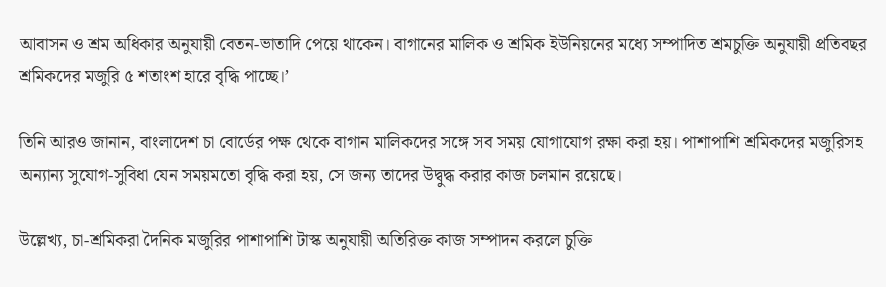আবাসন ও শ্রম অধিকার অনুযায়ী বেতন-ভাতাদি পেয়ে থাকেন। বাগানের মালিক ও শ্রমিক ইউনিয়নের মধ্যে সম্পাদিত শ্রমচুক্তি অনুযায়ী প্রতিবছর শ্রমিকদের মজুরি ৫ শতাংশ হারে বৃদ্ধি পাচ্ছে।’

তিনি আরও জানান, বাংলাদেশ চা বোর্ডের পক্ষ থেকে বাগান মালিকদের সঙ্গে সব সময় যোগাযোগ রক্ষা করা হয়। পাশাপাশি শ্রমিকদের মজুরিসহ অন্যান্য সুযোগ-সুবিধা যেন সময়মতো বৃদ্ধি করা হয়, সে জন্য তাদের উদ্বুদ্ধ করার কাজ চলমান রয়েছে।

উল্লেখ্য, চা-শ্রমিকরা দৈনিক মজুরির পাশাপাশি টাস্ক অনুযায়ী অতিরিক্ত কাজ সম্পাদন করলে চুক্তি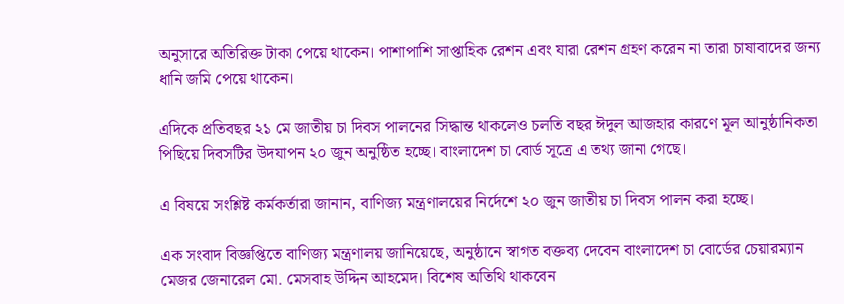অনুসারে অতিরিক্ত টাকা পেয়ে থাকেন। পাশাপাশি সাপ্তাহিক রেশন এবং যারা রেশন গ্রহণ করেন না তারা চাষাবাদের জন্য ধানি জমি পেয়ে থাকেন।

এদিকে প্রতিবছর ২১ মে জাতীয় চা দিবস পালনের সিদ্ধান্ত থাকলেও চলতি বছর ঈদুল আজহার কারণে মূল আনুষ্ঠানিকতা পিছিয়ে দিবসটির উদযাপন ২০ জুন অনুষ্ঠিত হচ্ছে। বাংলাদেশ চা বোর্ড সূত্রে এ তথ্য জানা গেছে।

এ বিষয়ে সংশ্লিষ্ট কর্মকর্তারা জানান, বাণিজ্য মন্ত্রণালয়ের নির্দেশে ২০ জুন জাতীয় চা দিবস পালন করা হচ্ছে।

এক সংবাদ বিজ্ঞপ্তিতে বাণিজ্য মন্ত্রণালয় জানিয়েছে, অনুষ্ঠানে স্বাগত বক্তব্য দেবেন বাংলাদেশ চা বোর্ডের চেয়ারম্যান মেজর জেনারেল মো. মেসবাহ উদ্দিন আহমেদ। বিশেষ অতিথি থাকবেন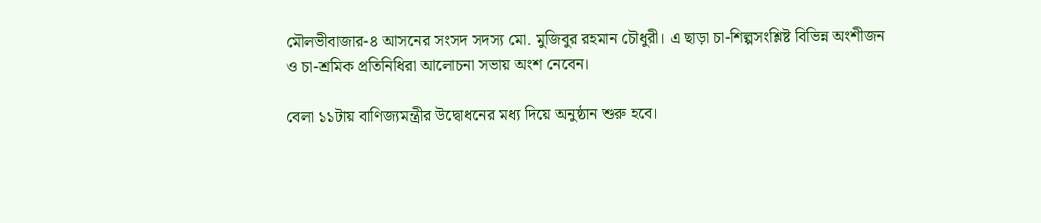মৌলভীবাজার-৪ আসনের সংসদ সদস্য মো. মুজিবুর রহমান চৌধুরী। এ ছাড়া চা-শিল্পসংশ্লিষ্ট বিভিন্ন অংশীজন ও চা-শ্রমিক প্রতিনিধিরা আলোচনা সভায় অংশ নেবেন।

বেলা ১১টায় বাণিজ্যমন্ত্রীর উদ্বোধনের মধ্য দিয়ে অনুষ্ঠান শুরু হবে।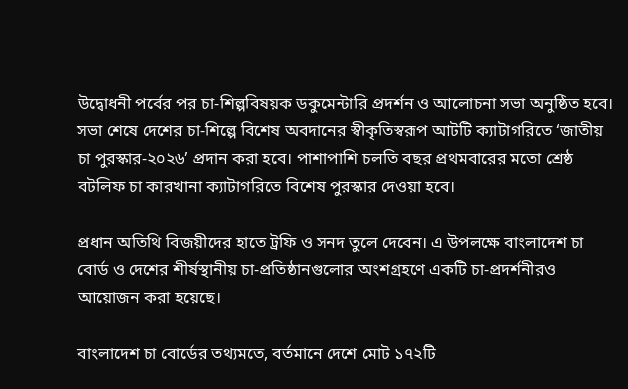উদ্বোধনী পর্বের পর চা-শিল্পবিষয়ক ডকুমেন্টারি প্রদর্শন ও আলোচনা সভা অনুষ্ঠিত হবে। সভা শেষে দেশের চা-শিল্পে বিশেষ অবদানের স্বীকৃতিস্বরূপ আটটি ক্যাটাগরিতে ‘জাতীয় চা পুরস্কার-২০২৬’ প্রদান করা হবে। পাশাপাশি চলতি বছর প্রথমবারের মতো শ্রেষ্ঠ বটলিফ চা কারখানা ক্যাটাগরিতে বিশেষ পুরস্কার দেওয়া হবে।

প্রধান অতিথি বিজয়ীদের হাতে ট্রফি ও সনদ তুলে দেবেন। এ উপলক্ষে বাংলাদেশ চা বোর্ড ও দেশের শীর্ষস্থানীয় চা-প্রতিষ্ঠানগুলোর অংশগ্রহণে একটি চা-প্রদর্শনীরও আয়োজন করা হয়েছে।

বাংলাদেশ চা বোর্ডের তথ্যমতে, বর্তমানে দেশে মোট ১৭২টি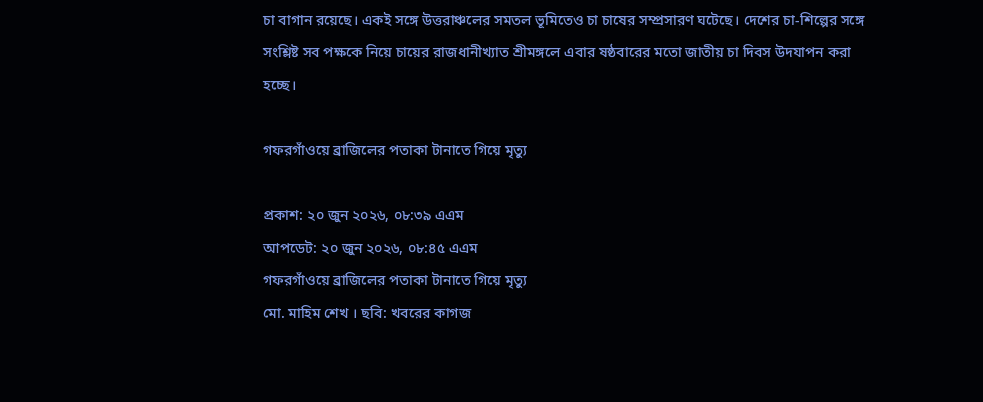চা বাগান রয়েছে। একই সঙ্গে উত্তরাঞ্চলের সমতল ভূমিতেও চা চাষের সম্প্রসারণ ঘটেছে। দেশের চা-শিল্পের সঙ্গে সংশ্লিষ্ট সব পক্ষকে নিয়ে চায়ের রাজধানীখ্যাত শ্রীমঙ্গলে এবার ষষ্ঠবারের মতো জাতীয় চা দিবস উদযাপন করা হচ্ছে।

গফরগাঁওয়ে ব্রাজিলের পতাকা টানাতে গিয়ে মৃত্যু

প্রকাশ: ২০ জুন ২০২৬, ০৮:৩৯ এএম
আপডেট: ২০ জুন ২০২৬, ০৮:৪৫ এএম
গফরগাঁওয়ে ব্রাজিলের পতাকা টানাতে গিয়ে মৃত্যু
মো. মাহিম শেখ । ছবি: খবরের কাগজ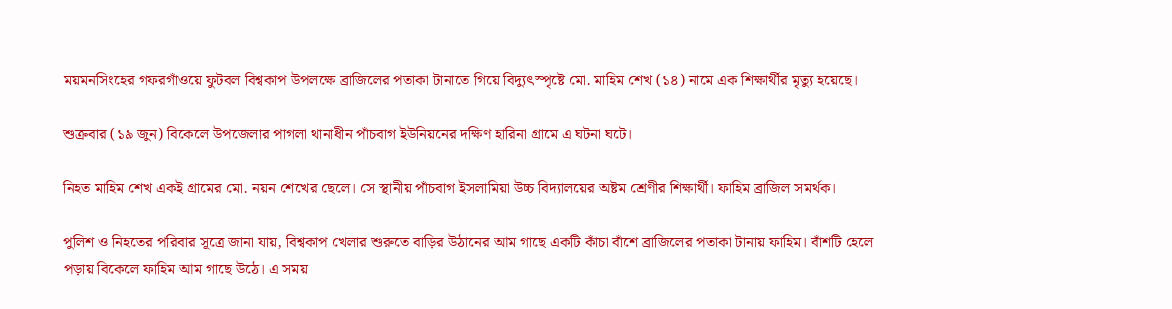ময়মনসিংহের গফরগাঁওয়ে ফুটবল বিশ্বকাপ উপলক্ষে ব্রাজিলের পতাকা টানাতে গিয়ে বিদ্যুৎস্পৃষ্টে মো. মাহিম শেখ (১৪) নামে এক শিক্ষার্থীর মৃত্যু হয়েছে।

শুক্রবার (১৯ জুন) বিকেলে উপজেলার পাগলা থানাধীন পাঁচবাগ ইউনিয়নের দক্ষিণ হারিনা গ্রামে এ ঘটনা ঘটে।

নিহত মাহিম শেখ একই গ্রামের মো. নয়ন শেখের ছেলে। সে স্থানীয় পাঁচবাগ ইসলামিয়া উচ্চ বিদ্যালয়ের অষ্টম শ্রেণীর শিক্ষার্থী। ফাহিম ব্রাজিল সমর্থক।

পুলিশ ও নিহতের পরিবার সূত্রে জানা যায়, বিশ্বকাপ খেলার শুরুতে বাড়ির উঠানের আম গাছে একটি কাঁচা বাঁশে ব্রাজিলের পতাকা টানায় ফাহিম। বাঁশটি হেলে পড়ায় বিকেলে ফাহিম আম গাছে উঠে। এ সময়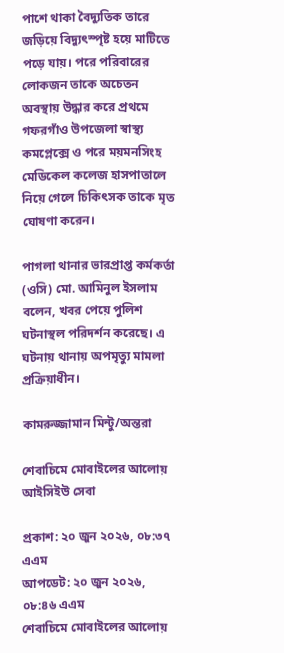পাশে থাকা বৈদ্যুতিক তারে জড়িয়ে বিদ্যুৎস্পৃষ্ট হয়ে মাটিতে পড়ে যায়। পরে পরিবারের লোকজন তাকে অচেতন অবস্থায় উদ্ধার করে প্রথমে গফরগাঁও উপজেলা স্বাস্থ্য কমপ্লেক্সে ও পরে ময়মনসিংহ মেডিকেল কলেজ হাসপাতালে নিয়ে গেলে চিকিৎসক তাকে মৃত ঘোষণা করেন।

পাগলা থানার ভারপ্রাপ্ত কর্মকর্তা (ওসি) মো. আমিনুল ইসলাম বলেন, খবর পেয়ে পুলিশ ঘটনাস্থল পরিদর্শন করেছে। এ ঘটনায় থানায় অপমৃত্যু মামলা প্রক্রিয়াধীন।

কামরুজ্জামান মিন্টু/অন্তরা

শেবাচিমে মোবাইলের আলোয় আইসিইউ সেবা

প্রকাশ: ২০ জুন ২০২৬, ০৮:৩৭ এএম
আপডেট: ২০ জুন ২০২৬, ০৮:৪৬ এএম
শেবাচিমে মোবাইলের আলোয়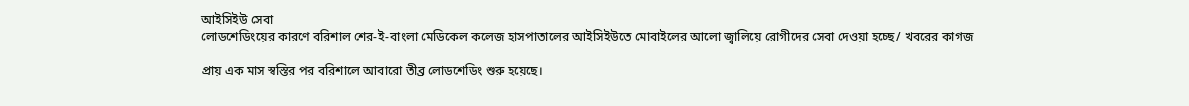আইসিইউ সেবা
লোডশেডিংয়ের কারণে বরিশাল শের-ই-বাংলা মেডিকেল কলেজ হাসপাতালের আইসিইউতে মোবাইলের আলো জ্বালিয়ে রোগীদের সেবা দেওয়া হচ্ছে/ খবরের কাগজ

প্রায় এক মাস স্বস্তির পর বরিশালে আবারো তীব্র লোডশেডিং শুরু হয়েছে।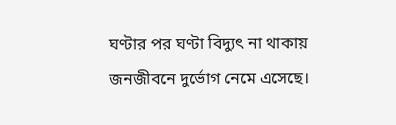ঘণ্টার পর ঘণ্টা বিদ্যুৎ না থাকায় জনজীবনে দুর্ভোগ নেমে এসেছে।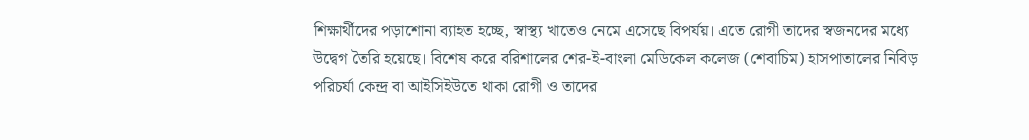শিক্ষার্থীদের পড়াশোনা ব্যাহত হচ্ছে, স্বাস্থ্য খাতেও নেমে এসেছে বিপর্যয়। এতে রোগী তাদের স্বজনদের মধ্যে উদ্বেগ তৈরি হয়েছে। বিশেষ করে বরিশালের শের-ই-বাংলা মেডিকেল কলেজ (শেবাচিম) হাসপাতালের নিবিড় পরিচর্যা কেন্দ্র বা আইসিইউতে থাকা রোগী ও তাদের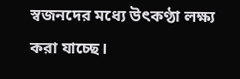স্বজনদের মধ্যে উৎকণ্ঠা লক্ষ্য করা যাচ্ছে।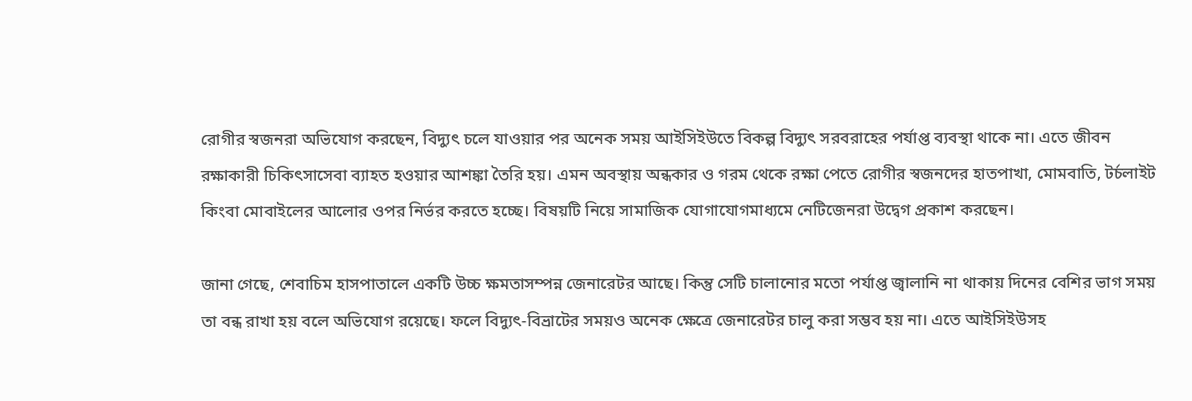রোগীর স্বজনরা অভিযোগ করছেন, বিদ্যুৎ চলে যাওয়ার পর অনেক সময় আইসিইউতে বিকল্প বিদ্যুৎ সরবরাহের পর্যাপ্ত ব্যবস্থা থাকে না। এতে জীবন রক্ষাকারী চিকিৎসাসেবা ব্যাহত হওয়ার আশঙ্কা তৈরি হয়। এমন অবস্থায় অন্ধকার ও গরম থেকে রক্ষা পেতে রোগীর স্বজনদের হাতপাখা, মোমবাতি, টর্চলাইট কিংবা মোবাইলের আলোর ওপর নির্ভর করতে হচ্ছে। বিষয়টি নিয়ে সামাজিক যোগাযোগমাধ্যমে নেটিজেনরা উদ্বেগ প্রকাশ করছেন।

জানা গেছে, শেবাচিম হাসপাতালে একটি উচ্চ ক্ষমতাসম্পন্ন জেনারেটর আছে। কিন্তু সেটি চালানোর মতো পর্যাপ্ত জ্বালানি না থাকায় দিনের বেশির ভাগ সময় তা বন্ধ রাখা হয় বলে অভিযোগ রয়েছে। ফলে বিদ্যুৎ-বিভ্রাটের সময়ও অনেক ক্ষেত্রে জেনারেটর চালু করা সম্ভব হয় না। এতে আইসিইউসহ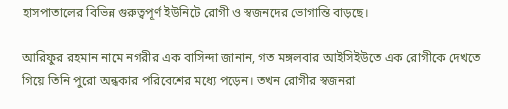হাসপাতালের বিভিন্ন গুরুত্বপূর্ণ ইউনিটে রোগী ও স্বজনদের ভোগান্তি বাড়ছে।

আরিফুর রহমান নামে নগরীর এক বাসিন্দা জানান, গত মঙ্গলবার আইসিইউতে এক রোগীকে দেখতে গিয়ে তিনি পুরো অন্ধকার পরিবেশের মধ্যে পড়েন। তখন রোগীর স্বজনরা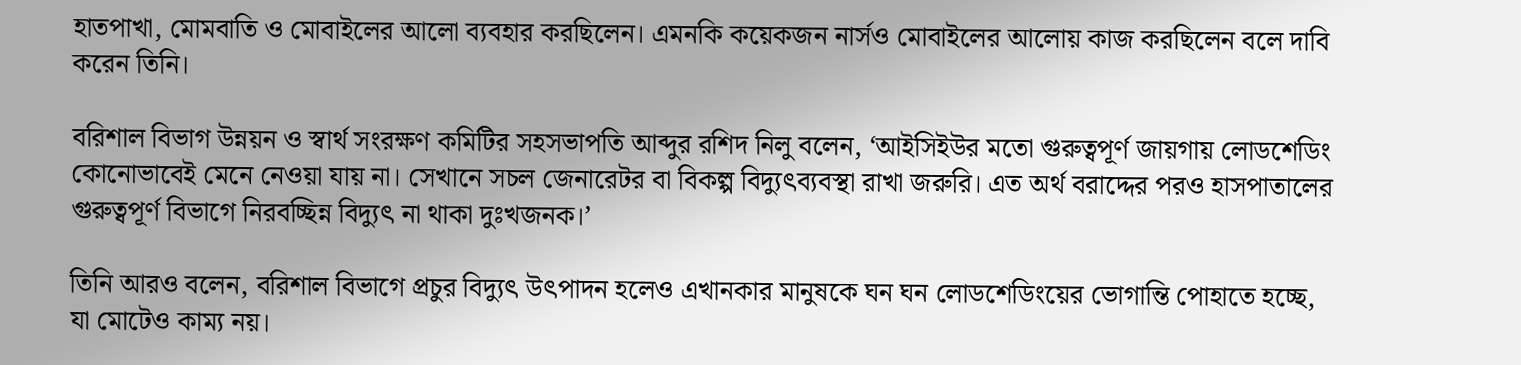হাতপাখা, মোমবাতি ও মোবাইলের আলো ব্যবহার করছিলেন। এমনকি কয়েকজন নার্সও মোবাইলের আলোয় কাজ করছিলেন বলে দাবি করেন তিনি।

বরিশাল বিভাগ উন্নয়ন ও স্বার্থ সংরক্ষণ কমিটির সহসভাপতি আব্দুর রশিদ নিলু বলেন, ‘আইসিইউর মতো গুরুত্বপূর্ণ জায়গায় লোডশেডিং কোনোভাবেই মেনে নেওয়া যায় না। সেখানে সচল জেনারেটর বা বিকল্প বিদ্যুৎব্যবস্থা রাখা জরুরি। এত অর্থ বরাদ্দের পরও হাসপাতালের গুরুত্বপূর্ণ বিভাগে নিরবচ্ছিন্ন বিদ্যুৎ না থাকা দুঃখজনক।’

তিনি আরও বলেন, বরিশাল বিভাগে প্রচুর বিদ্যুৎ উৎপাদন হলেও এখানকার মানুষকে ঘন ঘন লোডশেডিংয়ের ভোগান্তি পোহাতে হচ্ছে, যা মোটেও কাম্য নয়।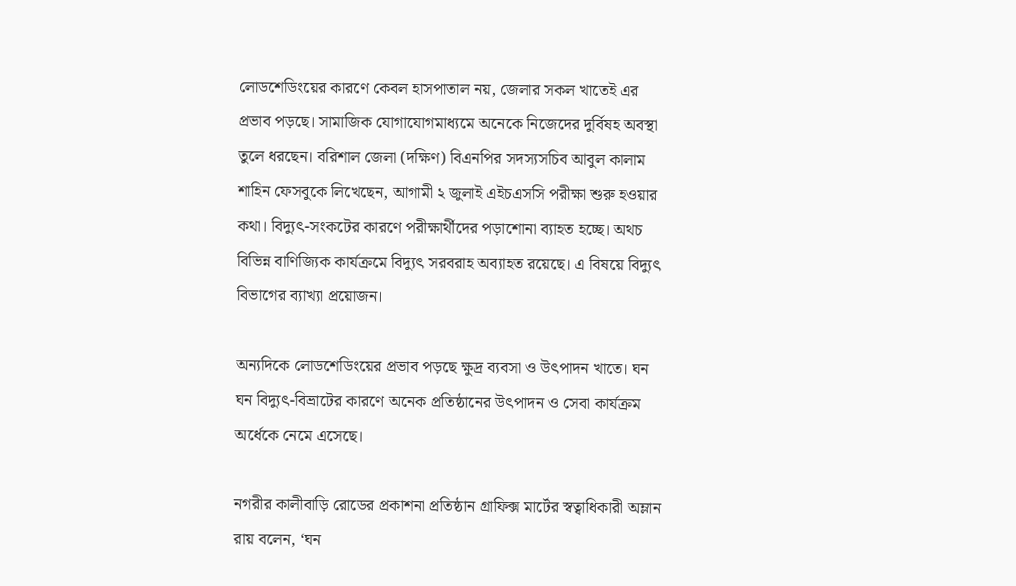লোডশেডিংয়ের কারণে কেবল হাসপাতাল নয়, জেলার সকল খাতেই এর প্রভাব পড়ছে। সামাজিক যোগাযোগমাধ্যমে অনেকে নিজেদের দুর্বিষহ অবস্থা তুলে ধরছেন। বরিশাল জেলা (দক্ষিণ) বিএনপির সদস্যসচিব আবুল কালাম শাহিন ফেসবুকে লিখেছেন, আগামী ২ জুলাই এইচএসসি পরীক্ষা শুরু হওয়ার কথা। বিদ্যুৎ-সংকটের কারণে পরীক্ষার্থীদের পড়াশোনা ব্যাহত হচ্ছে। অথচ বিভিন্ন বাণিজ্যিক কার্যক্রমে বিদ্যুৎ সরবরাহ অব্যাহত রয়েছে। এ বিষয়ে বিদ্যুৎ বিভাগের ব্যাখ্যা প্রয়োজন।

অন্যদিকে লোডশেডিংয়ের প্রভাব পড়ছে ক্ষুদ্র ব্যবসা ও উৎপাদন খাতে। ঘন ঘন বিদ্যুৎ-বিভ্রাটের কারণে অনেক প্রতিষ্ঠানের উৎপাদন ও সেবা কার্যক্রম অর্ধেকে নেমে এসেছে।

নগরীর কালীবাড়ি রোডের প্রকাশনা প্রতিষ্ঠান গ্রাফিক্স মার্টের স্বত্বাধিকারী অম্লান রায় বলেন, ‘ঘন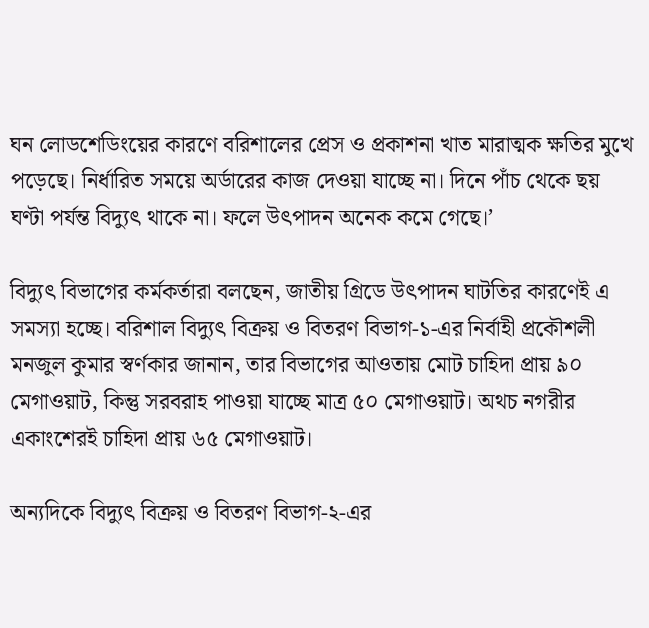ঘন লোডশেডিংয়ের কারণে বরিশালের প্রেস ও প্রকাশনা খাত মারাত্মক ক্ষতির মুখে পড়েছে। নির্ধারিত সময়ে অর্ডারের কাজ দেওয়া যাচ্ছে না। দিনে পাঁচ থেকে ছয় ঘণ্টা পর্যন্ত বিদ্যুৎ থাকে না। ফলে উৎপাদন অনেক কমে গেছে।’

বিদ্যুৎ বিভাগের কর্মকর্তারা বলছেন, জাতীয় গ্রিডে উৎপাদন ঘাটতির কারণেই এ সমস্যা হচ্ছে। বরিশাল বিদ্যুৎ বিক্রয় ও বিতরণ বিভাগ-১-এর নির্বাহী প্রকৌশলী মনজুল কুমার স্বর্ণকার জানান, তার বিভাগের আওতায় মোট চাহিদা প্রায় ৯০ মেগাওয়াট, কিন্তু সরবরাহ পাওয়া যাচ্ছে মাত্র ৫০ মেগাওয়াট। অথচ নগরীর একাংশেরই চাহিদা প্রায় ৬৫ মেগাওয়াট।

অন্যদিকে বিদ্যুৎ বিক্রয় ও বিতরণ বিভাগ-২-এর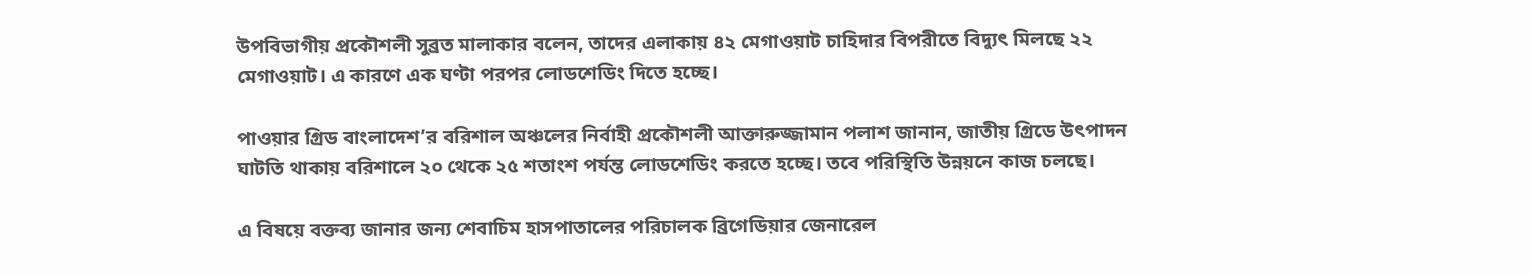উপবিভাগীয় প্রকৌশলী সুব্রত মালাকার বলেন, তাদের এলাকায় ৪২ মেগাওয়াট চাহিদার বিপরীতে বিদ্যুৎ মিলছে ২২ মেগাওয়াট। এ কারণে এক ঘণ্টা পরপর লোডশেডিং দিতে হচ্ছে।

পাওয়ার গ্রিড বাংলাদেশ’র বরিশাল অঞ্চলের নির্বাহী প্রকৌশলী আক্তারুজ্জামান পলাশ জানান, জাতীয় গ্রিডে উৎপাদন ঘাটতি থাকায় বরিশালে ২০ থেকে ২৫ শতাংশ পর্যন্ত লোডশেডিং করতে হচ্ছে। তবে পরিস্থিতি উন্নয়নে কাজ চলছে।

এ বিষয়ে বক্তব্য জানার জন্য শেবাচিম হাসপাতালের পরিচালক ব্রিগেডিয়ার জেনারেল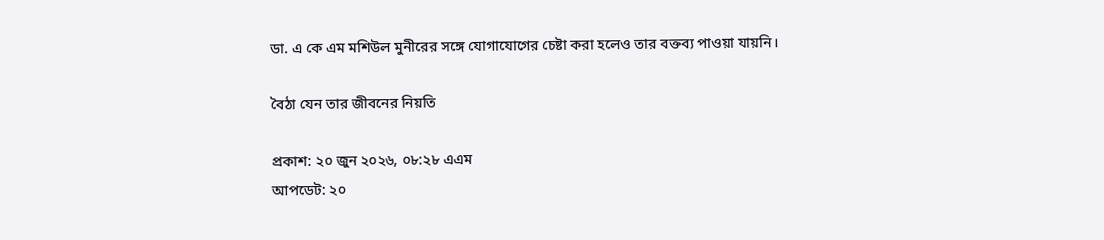ডা. এ কে এম মশিউল মুনীরের সঙ্গে যোগাযোগের চেষ্টা করা হলেও তার বক্তব্য পাওয়া যায়নি।

বৈঠা যেন তার জীবনের নিয়তি

প্রকাশ: ২০ জুন ২০২৬, ০৮:২৮ এএম
আপডেট: ২০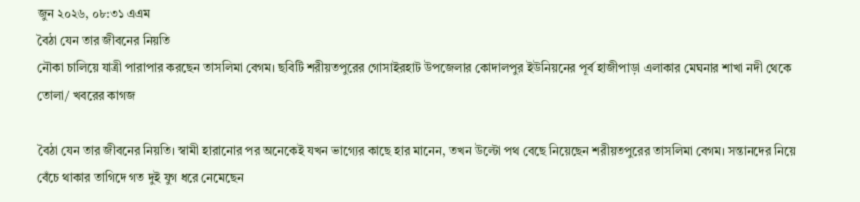জুন ২০২৬, ০৮:৩১ এএম
বৈঠা যেন তার জীবনের নিয়তি
নৌকা চালিয়ে যাত্রী পারাপার করছেন তাসলিমা বেগম। ছবিটি শরীয়তপুরের গোসাইরহাট উপজেলার কোদালপুর ইউনিয়নের পূর্ব হাজীপাড়া এলাকার মেঘনার শাখা নদী থেকে তোলা/ খবরের কাগজ

বৈঠা যেন তার জীবনের নিয়তি। স্বামী হারানোর পর অনেকেই যখন ভাগ্যের কাছে হার মানেন, তখন উল্টো পথ বেছে নিয়েছেন শরীয়তপুরের তাসলিমা বেগম। সন্তানদের নিয়ে বেঁচে থাকার তাগিদে গত দুই যুগ ধরে নেমেছেন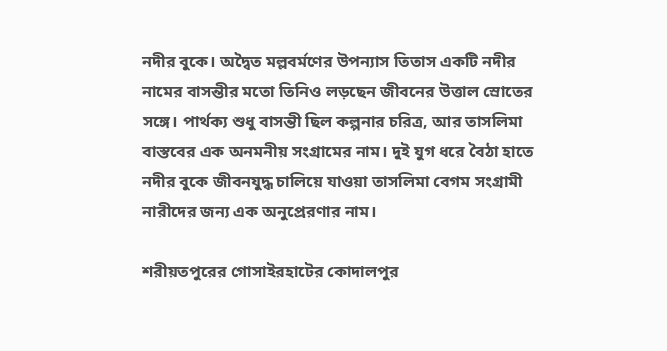নদীর বুকে। অদ্বৈত মল্লবর্মণের উপন্যাস তিতাস একটি নদীর নামের বাসন্তীর মতো তিনিও লড়ছেন জীবনের উত্তাল স্রোতের সঙ্গে। পার্থক্য শুধু বাসন্তী ছিল কল্পনার চরিত্র, আর তাসলিমা বাস্তবের এক অনমনীয় সংগ্রামের নাম। দুই যুগ ধরে বৈঠা হাতে নদীর বুকে জীবনযুদ্ধ চালিয়ে যাওয়া তাসলিমা বেগম সংগ্রামী নারীদের জন্য এক অনুপ্রেরণার নাম।

শরীয়তপুরের গোসাইরহাটের কোদালপুর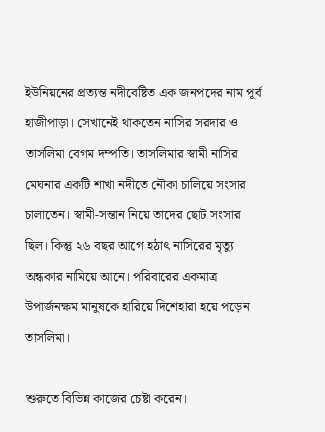ইউনিয়নের প্রত্যন্ত নদীবেষ্টিত এক জনপদের নাম পূর্ব হাজীপাড়া। সেখানেই থাকতেন নাসির সরদার ও তাসলিমা বেগম দম্পতি। তাসলিমার স্বামী নাসির মেঘনার একটি শাখা নদীতে নৌকা চালিয়ে সংসার চালাতেন। স্বামী-সন্তান নিয়ে তাদের ছোট সংসার ছিল। কিন্তু ২৬ বছর আগে হঠাৎ নাসিরের মৃত্যু অন্ধকার নামিয়ে আনে। পরিবারের একমাত্র উপার্জনক্ষম মানুষকে হারিয়ে দিশেহারা হয়ে পড়েন তাসলিমা।

শুরুতে বিভিন্ন কাজের চেষ্টা করেন।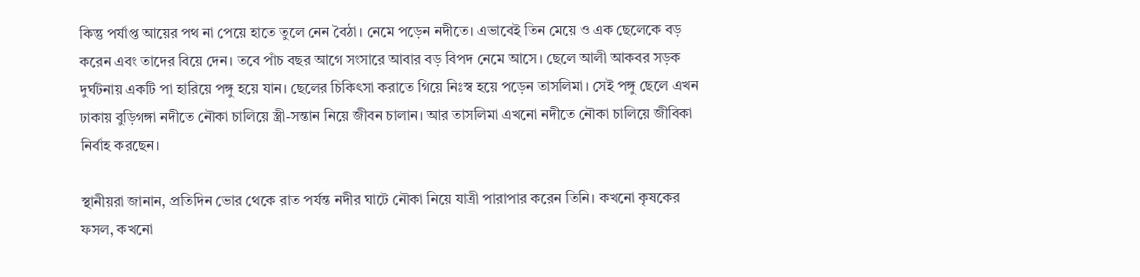কিন্তু পর্যাপ্ত আয়ের পথ না পেয়ে হাতে তুলে নেন বৈঠা। নেমে পড়েন নদীতে। এভাবেই তিন মেয়ে ও এক ছেলেকে বড় করেন এবং তাদের বিয়ে দেন। তবে পাঁচ বছর আগে সংসারে আবার বড় বিপদ নেমে আসে। ছেলে আলী আকবর সড়ক দুর্ঘটনায় একটি পা হারিয়ে পঙ্গু হয়ে যান। ছেলের চিকিৎসা করাতে গিয়ে নিঃস্ব হয়ে পড়েন তাসলিমা। সেই পঙ্গু ছেলে এখন ঢাকায় বুড়িগঙ্গা নদীতে নৌকা চালিয়ে স্ত্রী-সন্তান নিয়ে জীবন চালান। আর তাসলিমা এখনো নদীতে নৌকা চালিয়ে জীবিকা নির্বাহ করছেন।

স্থানীয়রা জানান, প্রতিদিন ভোর থেকে রাত পর্যন্ত নদীর ঘাটে নৌকা নিয়ে যাত্রী পারাপার করেন তিনি। কখনো কৃষকের ফসল, কখনো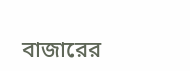বাজারের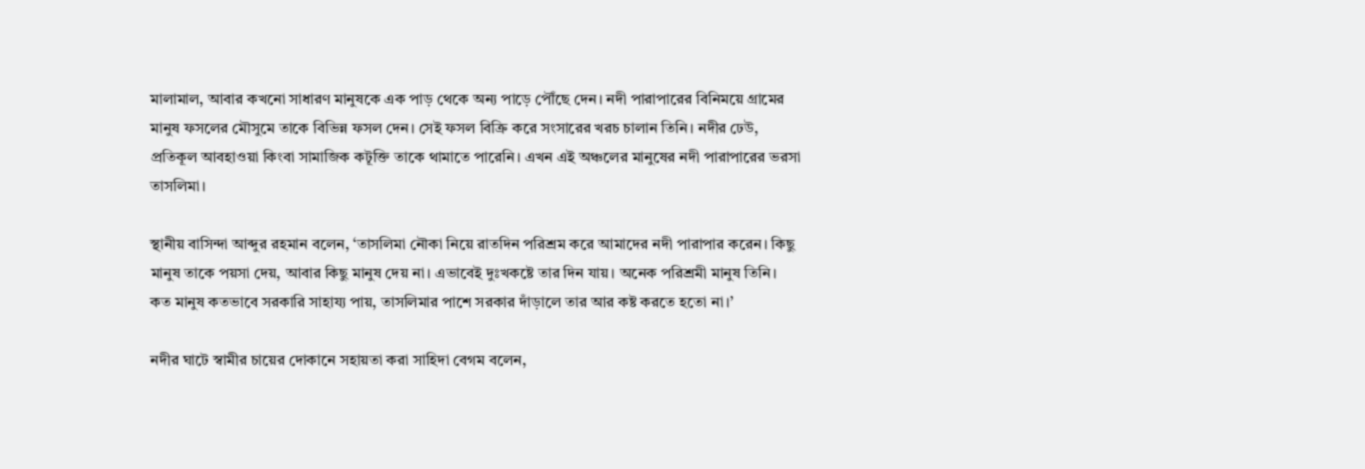মালামাল, আবার কখনো সাধারণ মানুষকে এক পাড় থেকে অন্য পাড়ে পৌঁছে দেন। নদী পারাপারের বিনিময়ে গ্রামের মানুষ ফসলের মৌসুমে তাকে বিভিন্ন ফসল দেন। সেই ফসল বিক্রি করে সংসারের খরচ চালান তিনি। নদীর ঢেউ, প্রতিকূল আবহাওয়া কিংবা সামাজিক কটূক্তি তাকে থামাতে পারেনি। এখন এই অঞ্চলের মানুষের নদী পারাপারের ভরসা তাসলিমা।

স্থানীয় বাসিন্দা আব্দুর রহমান বলেন, ‘তাসলিমা নৌকা নিয়ে রাতদিন পরিশ্রম করে আমাদের নদী পারাপার করেন। কিছু মানুষ তাকে পয়সা দেয়, আবার কিছু মানুষ দেয় না। এভাবেই দুঃখকষ্টে তার দিন যায়। অনেক পরিশ্রমী মানুষ তিনি। কত মানুষ কতভাবে সরকারি সাহায্য পায়, তাসলিমার পাশে সরকার দাঁড়ালে তার আর কষ্ট করতে হতো না।’

নদীর ঘাটে স্বামীর চায়ের দোকানে সহায়তা করা সাহিদা বেগম বলেন,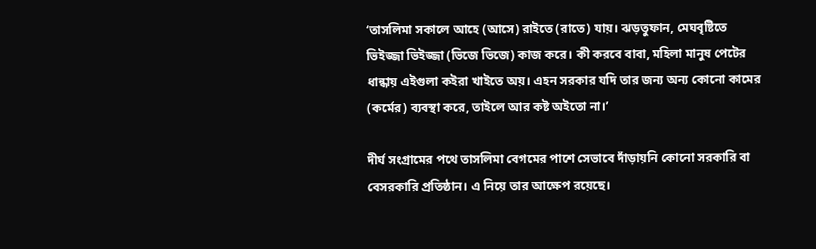‘তাসলিমা সকালে আহে (আসে) রাইতে (রাতে) যায়। ঝড়তুফান, মেঘবৃষ্টিতে ভিইজ্জা ভিইজ্জা (ভিজে ভিজে) কাজ করে। কী করবে বাবা, মহিলা মানুষ পেটের ধান্ধায় এইগুলা কইরা খাইতে অয়। এহন সরকার যদি তার জন্য অন্য কোনো কামের (কর্মের) ব্যবস্থা করে, তাইলে আর কষ্ট অইতো না।’

দীর্ঘ সংগ্রামের পথে তাসলিমা বেগমের পাশে সেভাবে দাঁড়ায়নি কোনো সরকারি বা বেসরকারি প্রতিষ্ঠান। এ নিয়ে তার আক্ষেপ রয়েছে।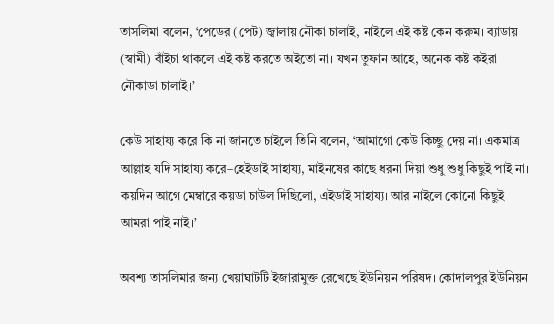তাসলিমা বলেন, ‘পেডের (পেট) জ্বালায় নৌকা চালাই, নাইলে এই কষ্ট কেন করুম। ব্যাডায় (স্বামী) বাঁইচা থাকলে এই কষ্ট করতে অইতো না। যখন তুফান আহে, অনেক কষ্ট কইরা নৌকাডা চালাই।’

কেউ সাহায্য করে কি না জানতে চাইলে তিনি বলেন, ‘আমাগো কেউ কিচ্ছু দেয় না। একমাত্র আল্লাহ যদি সাহায্য করে–হেইডাই সাহায্য, মাইনষের কাছে ধরনা দিয়া শুধু শুধু কিছুই পাই না। কয়দিন আগে মেম্বারে কয়ডা চাউল দিছিলো, এইডাই সাহায্য। আর নাইলে কোনো কিছুই আমরা পাই নাই।’

অবশ্য তাসলিমার জন্য খেয়াঘাটটি ইজারামুক্ত রেখেছে ইউনিয়ন পরিষদ। কোদালপুর ইউনিয়ন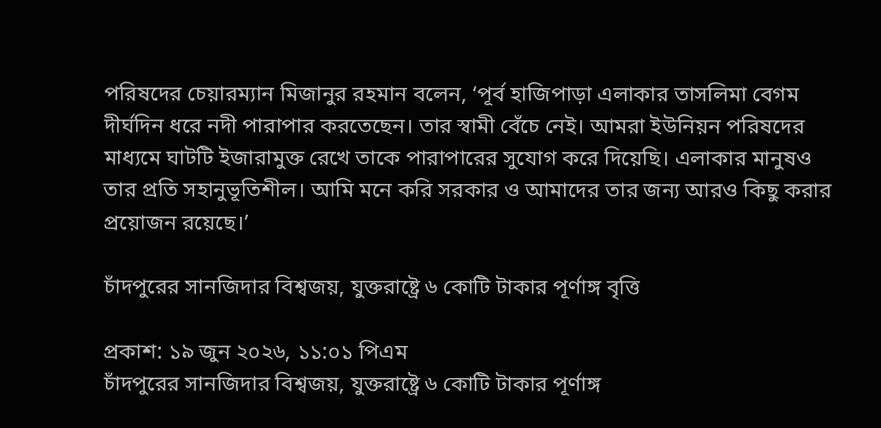পরিষদের চেয়ারম্যান মিজানুর রহমান বলেন, ‘পূর্ব হাজিপাড়া এলাকার তাসলিমা বেগম দীর্ঘদিন ধরে নদী পারাপার করতেছেন। তার স্বামী বেঁচে নেই। আমরা ইউনিয়ন পরিষদের মাধ্যমে ঘাটটি ইজারামুক্ত রেখে তাকে পারাপারের সুযোগ করে দিয়েছি। এলাকার মানুষও তার প্রতি সহানুভূতিশীল। আমি মনে করি সরকার ও আমাদের তার জন্য আরও কিছু করার প্রয়োজন রয়েছে।’

চাঁদপুরের সানজিদার বিশ্বজয়, যুক্তরাষ্ট্রে ৬ কোটি টাকার পূর্ণাঙ্গ বৃত্তি

প্রকাশ: ১৯ জুন ২০২৬, ১১:০১ পিএম
চাঁদপুরের সানজিদার বিশ্বজয়, যুক্তরাষ্ট্রে ৬ কোটি টাকার পূর্ণাঙ্গ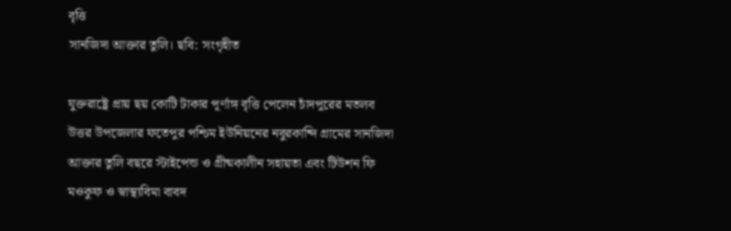বৃত্তি
সানজিদা আক্তার তুলি। ছবি: সংগৃহীত

যুক্তরাষ্ট্রে প্রায় ছয় কোটি টাকার পূর্ণাঙ্গ বৃত্তি পেলেন চাঁদপুরের মতলব উত্তর উপজেলার ফতেপুর পশ্চিম ইউনিয়নের নবুরকান্দি গ্রামের সানজিদা আক্তার তুলি বছরে স্টাইপেন্ড ও গ্রীষ্মকালীন সহায়তা এবং টিউশন ফি মওকুফ ও স্বাস্থ্যবিমা বাবদ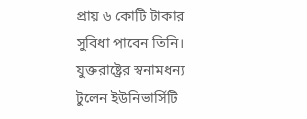প্রায় ৬ কোটি টাকার সুবিধা পাবেন তিনি। যুক্তরাষ্ট্রের স্বনামধন্য টুলেন ইউনিভার্সিটি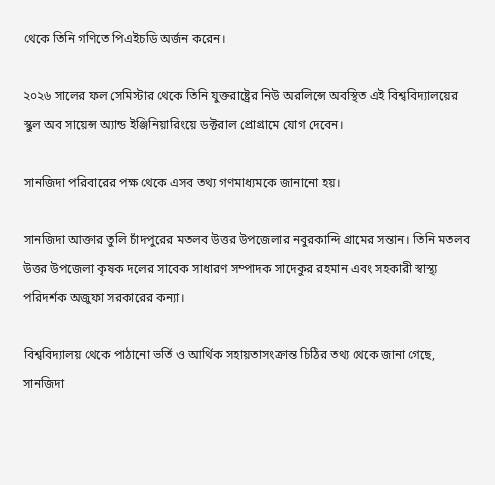থেকে তিনি গণিতে পিএইচডি অর্জন করেন।

২০২৬ সালের ফল সেমিস্টার থেকে তিনি যুক্তরাষ্ট্রের নিউ অরলিন্সে অবস্থিত এই বিশ্ববিদ্যালয়ের স্কুল অব সায়েন্স অ্যান্ড ইঞ্জিনিয়ারিংয়ে ডক্টরাল প্রোগ্রামে যোগ দেবেন।

সানজিদা পরিবারের পক্ষ থেকে এসব তথ্য গণমাধ্যমকে জানানো হয়।

সানজিদা আক্তার তুলি চাঁদপুরের মতলব উত্তর উপজেলার নবুরকান্দি গ্রামের সন্তান। তিনি মতলব উত্তর উপজেলা কৃষক দলের সাবেক সাধারণ সম্পাদক সাদেকুর রহমান এবং সহকারী স্বাস্থ্য পরিদর্শক অজুফা সরকারের কন্যা।

বিশ্ববিদ্যালয় থেকে পাঠানো ভর্তি ও আর্থিক সহায়তাসংক্রান্ত চিঠির তথ্য থেকে জানা গেছে, সানজিদা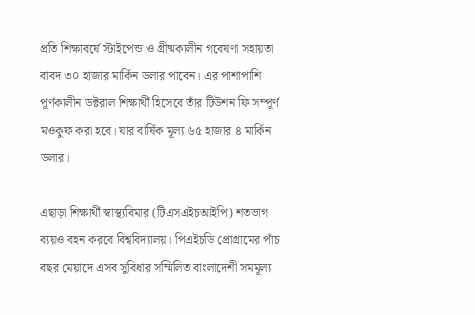প্রতি শিক্ষাবর্ষে স্টাইপেন্ড ও গ্রীষ্মকালীন গবেষণা সহায়তা বাবদ ৩০ হাজার মার্কিন ডলার পাবেন। এর পাশাপাশি পূর্ণকালীন ডক্টরাল শিক্ষার্থী হিসেবে তাঁর টিউশন ফি সম্পূর্ণ মওকুফ করা হবে। যার বার্ষিক মূল্য ৬৫ হাজার ৪ মার্কিন ডলার।

এছাড়া শিক্ষার্থী স্বাস্থ্যবিমার (টিএসএইচআইপি) শতভাগ ব্যয়ও বহন করবে বিশ্ববিদ্যালয়। পিএইচডি প্রোগ্রামের পাঁচ বছর মেয়াদে এসব সুবিধার সম্মিলিত বাংলাদেশী সমমূল্য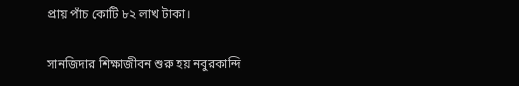প্রায় পাঁচ কোটি ৮২ লাখ টাকা।

সানজিদার শিক্ষাজীবন শুরু হয় নবুরকান্দি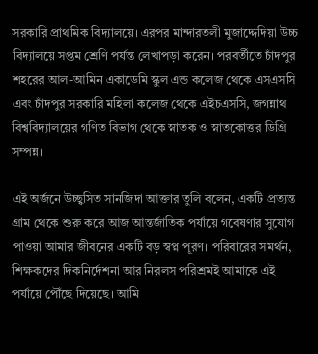সরকারি প্রাথমিক বিদ্যালয়ে। এরপর মান্দারতলী মুজাদ্দেদিয়া উচ্চ বিদ্যালয়ে সপ্তম শ্রেণি পর্যন্ত লেখাপড়া করেন। পরবর্তীতে চাঁদপুর শহরের আল-আমিন একাডেমি স্কুল এন্ড কলেজ থেকে এসএসসি এবং চাঁদপুর সরকারি মহিলা কলেজ থেকে এইচএসসি, জগন্নাথ বিশ্ববিদ্যালয়ের গণিত বিভাগ থেকে স্নাতক ও স্নাতকোত্তর ডিগ্রি সম্পন্ন।

এই অর্জনে উচ্ছ্বসিত সানজিদা আক্তার তুলি বলেন, একটি প্রত্যন্ত গ্রাম থেকে শুরু করে আজ আন্তর্জাতিক পর্যায়ে গবেষণার সুযোগ পাওয়া আমার জীবনের একটি বড় স্বপ্ন পূরণ। পরিবারের সমর্থন, শিক্ষকদের দিকনির্দেশনা আর নিরলস পরিশ্রমই আমাকে এই পর্যায়ে পৌঁছে দিয়েছে। আমি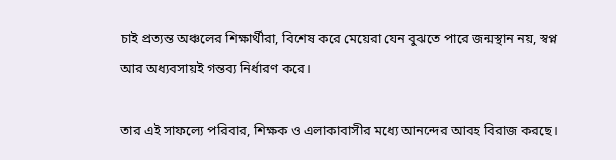চাই প্রত্যন্ত অঞ্চলের শিক্ষার্থীরা, বিশেষ করে মেয়েরা যেন বুঝতে পারে জন্মস্থান নয়, স্বপ্ন আর অধ্যবসায়ই গন্তব্য নির্ধারণ করে।

তার এই সাফল্যে পরিবার, শিক্ষক ও এলাকাবাসীর মধ্যে আনন্দের আবহ বিরাজ করছে।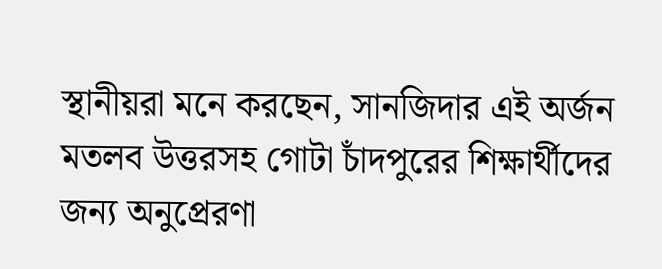স্থানীয়রা মনে করছেন, সানজিদার এই অর্জন মতলব উত্তরসহ গোটা চাঁদপুরের শিক্ষার্থীদের জন্য অনুপ্রেরণা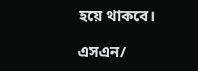হয়ে থাকবে।

এসএন/